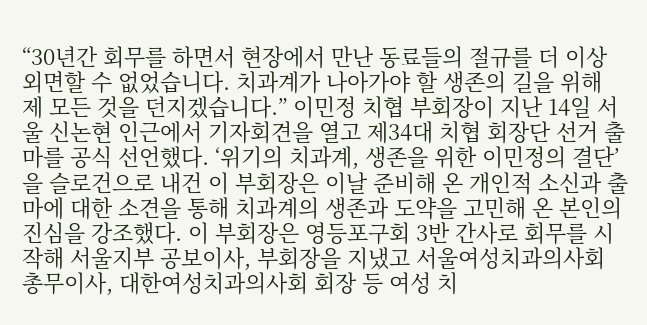“30년간 회무를 하면서 현장에서 만난 동료들의 절규를 더 이상 외면할 수 없었습니다. 치과계가 나아가야 할 생존의 길을 위해 제 모든 것을 던지겠습니다.” 이민정 치협 부회장이 지난 14일 서울 신논현 인근에서 기자회견을 열고 제34대 치협 회장단 선거 출마를 공식 선언했다. ‘위기의 치과계, 생존을 위한 이민정의 결단’을 슬로건으로 내건 이 부회장은 이날 준비해 온 개인적 소신과 출마에 대한 소견을 통해 치과계의 생존과 도약을 고민해 온 본인의 진심을 강조했다. 이 부회장은 영등포구회 3반 간사로 회무를 시작해 서울지부 공보이사, 부회장을 지냈고 서울여성치과의사회 총무이사, 대한여성치과의사회 회장 등 여성 치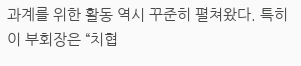과계를 위한 활동 역시 꾸준히 펼쳐왔다. 특히 이 부회장은 “치협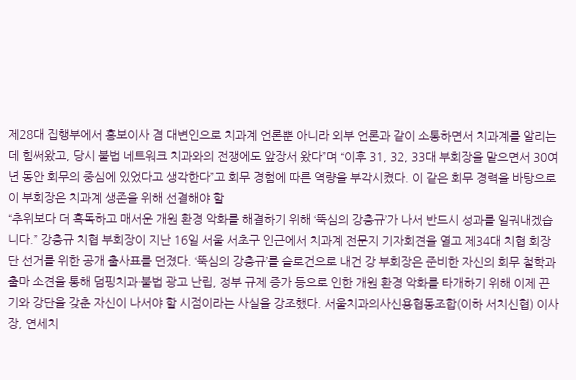제28대 집행부에서 홍보이사 겸 대변인으로 치과계 언론뿐 아니라 외부 언론과 같이 소통하면서 치과계를 알리는 데 힘써왔고, 당시 불법 네트워크 치과와의 전쟁에도 앞장서 왔다”며 “이후 31, 32, 33대 부회장을 맡으면서 30여 년 동안 회무의 중심에 있었다고 생각한다”고 회무 경험에 따른 역량을 부각시켰다. 이 같은 회무 경력을 바탕으로 이 부회장은 치과계 생존을 위해 선결해야 할
“추위보다 더 혹독하고 매서운 개원 환경 악화를 해결하기 위해 ‘뚝심의 강충규’가 나서 반드시 성과를 일궈내겠습니다.” 강충규 치협 부회장이 지난 16일 서울 서초구 인근에서 치과계 전문지 기자회견을 열고 제34대 치협 회장단 선거를 위한 공개 출사표를 던졌다. ‘뚝심의 강충규’를 슬로건으로 내건 강 부회장은 준비한 자신의 회무 철학과 출마 소견을 통해 덤핑치과·불법 광고 난립, 정부 규제 증가 등으로 인한 개원 환경 악화를 타개하기 위해 이제 끈기와 강단을 갖춘 자신이 나서야 할 시점이라는 사실을 강조했다. 서울치과의사신용협동조합(이하 서치신협) 이사장, 연세치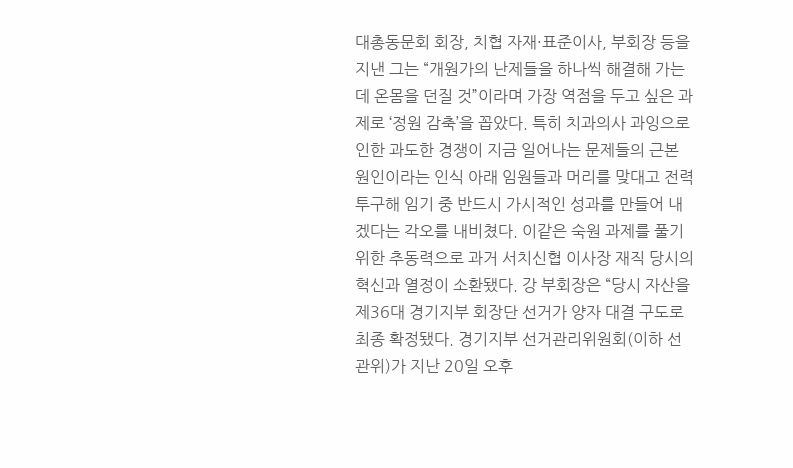대총동문회 회장, 치협 자재·표준이사, 부회장 등을 지낸 그는 “개원가의 난제들을 하나씩 해결해 가는 데 온몸을 던질 것”이라며 가장 역점을 두고 싶은 과제로 ‘정원 감축’을 꼽았다. 특히 치과의사 과잉으로 인한 과도한 경쟁이 지금 일어나는 문제들의 근본 원인이라는 인식 아래 임원들과 머리를 맞대고 전력투구해 임기 중 반드시 가시적인 성과를 만들어 내겠다는 각오를 내비쳤다. 이같은 숙원 과제를 풀기 위한 추동력으로 과거 서치신협 이사장 재직 당시의 혁신과 열정이 소환됐다. 강 부회장은 “당시 자산을
제36대 경기지부 회장단 선거가 양자 대결 구도로 최종 확정됐다. 경기지부 선거관리위원회(이하 선관위)가 지난 20일 오후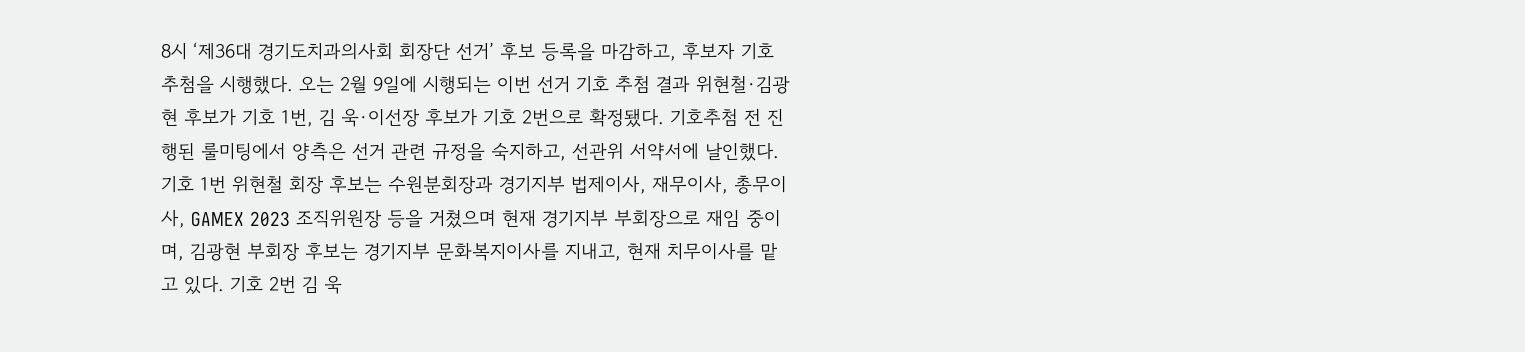8시 ‘제36대 경기도치과의사회 회장단 선거’ 후보 등록을 마감하고, 후보자 기호추첨을 시행했다. 오는 2월 9일에 시행되는 이번 선거 기호 추첨 결과 위현철·김광현 후보가 기호 1번, 김 욱·이선장 후보가 기호 2번으로 확정됐다. 기호추첨 전 진행된 룰미팅에서 양측은 선거 관련 규정을 숙지하고, 선관위 서약서에 날인했다. 기호 1번 위현철 회장 후보는 수원분회장과 경기지부 법제이사, 재무이사, 총무이사, GAMEX 2023 조직위원장 등을 거쳤으며 현재 경기지부 부회장으로 재임 중이며, 김광현 부회장 후보는 경기지부 문화복지이사를 지내고, 현재 치무이사를 맡고 있다. 기호 2번 김 욱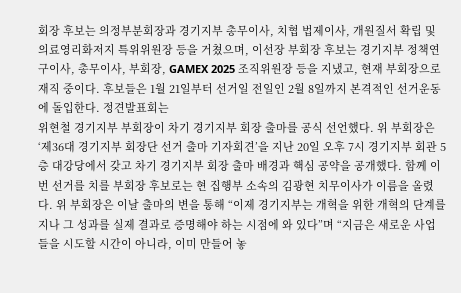회장 후보는 의정부분회장과 경기지부 총무이사, 치협 법제이사, 개원질서 확립 및 의료영리화저지 특위위원장 등을 거쳤으며, 이선장 부회장 후보는 경기지부 정책연구이사, 총무이사, 부회장, GAMEX 2025 조직위원장 등을 지냈고, 현재 부회장으로 재직 중이다. 후보들은 1월 21일부터 선거일 전일인 2월 8일까지 본격적인 선거운동에 돌입한다. 정견발표회는
위현철 경기지부 부회장이 차기 경기지부 회장 출마를 공식 선언했다. 위 부회장은 ‘제36대 경기지부 회장단 선거 출마 기자회견’을 지난 20일 오후 7시 경기지부 회관 5층 대강당에서 갖고 차기 경기지부 회장 출마 배경과 핵심 공약을 공개했다. 함께 이번 선거를 치를 부회장 후보로는 현 집행부 소속의 김광현 치무이사가 이름을 올렸다. 위 부회장은 이날 출마의 변을 통해 “이제 경기지부는 개혁을 위한 개혁의 단계를 지나 그 성과를 실제 결과로 증명해야 하는 시점에 와 있다”며 “지금은 새로운 사업들을 시도할 시간이 아니라, 이미 만들어 놓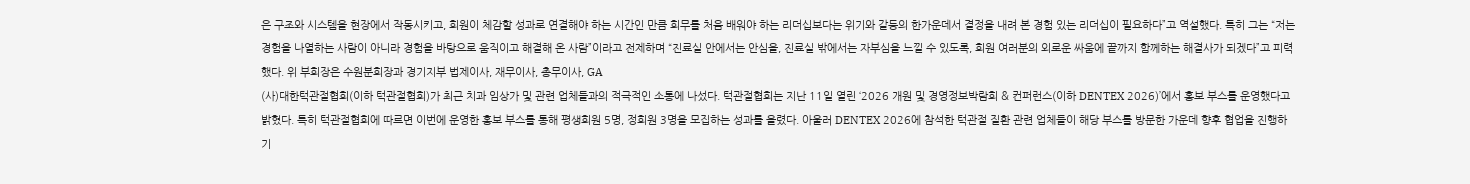은 구조와 시스템을 현장에서 작동시키고, 회원이 체감할 성과로 연결해야 하는 시간인 만큼 회무를 처음 배워야 하는 리더십보다는 위기와 갈등의 한가운데서 결정을 내려 본 경험 있는 리더십이 필요하다”고 역설했다. 특히 그는 “저는 경험을 나열하는 사람이 아니라 경험을 바탕으로 움직이고 해결해 온 사람”이라고 전제하며 “진료실 안에서는 안심을, 진료실 밖에서는 자부심을 느낄 수 있도록, 회원 여러분의 외로운 싸움에 끝까지 함께하는 해결사가 되겠다”고 피력했다. 위 부회장은 수원분회장과 경기지부 법제이사, 재무이사, 총무이사, GA
(사)대한턱관절협회(이하 턱관절협회)가 최근 치과 임상가 및 관련 업체들과의 적극적인 소통에 나섰다. 턱관절협회는 지난 11일 열린 ‘2026 개원 및 경영정보박람회 & 컨퍼런스(이하 DENTEX 2026)’에서 홍보 부스를 운영했다고 밝혔다. 특히 턱관절협회에 따르면 이번에 운영한 홍보 부스를 통해 평생회원 5명, 정회원 3명을 모집하는 성과를 올렸다. 아울러 DENTEX 2026에 참석한 턱관절 질환 관련 업체들이 해당 부스를 방문한 가운데 향후 협업을 진행하기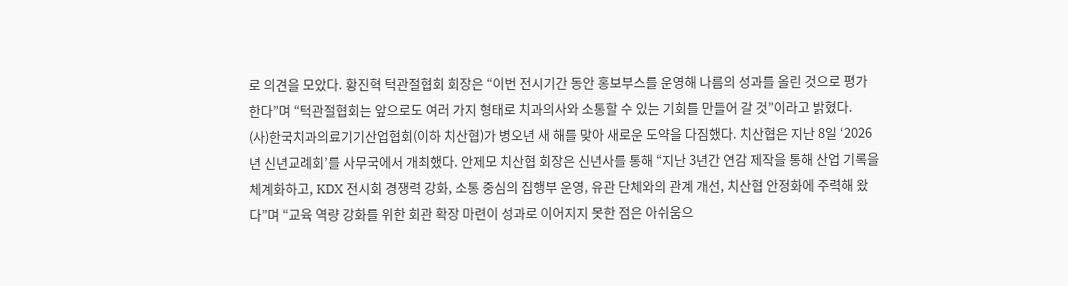로 의견을 모았다. 황진혁 턱관절협회 회장은 “이번 전시기간 동안 홍보부스를 운영해 나름의 성과를 올린 것으로 평가한다”며 “턱관절협회는 앞으로도 여러 가지 형태로 치과의사와 소통할 수 있는 기회를 만들어 갈 것”이라고 밝혔다.
(사)한국치과의료기기산업협회(이하 치산협)가 병오년 새 해를 맞아 새로운 도약을 다짐했다. 치산협은 지난 8일 ‘2026년 신년교례회’를 사무국에서 개최했다. 안제모 치산협 회장은 신년사를 통해 “지난 3년간 연감 제작을 통해 산업 기록을 체계화하고, KDX 전시회 경쟁력 강화, 소통 중심의 집행부 운영, 유관 단체와의 관계 개선, 치산협 안정화에 주력해 왔다”며 “교육 역량 강화를 위한 회관 확장 마련이 성과로 이어지지 못한 점은 아쉬움으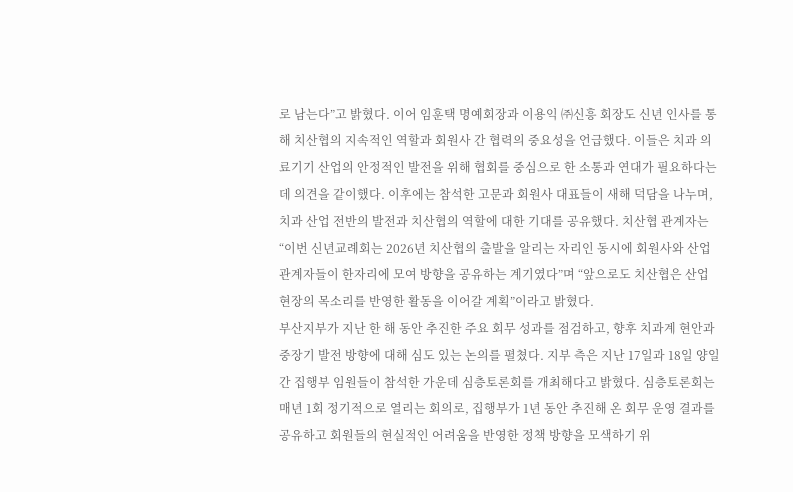로 남는다”고 밝혔다. 이어 임훈택 명예회장과 이용익 ㈜신흥 회장도 신년 인사를 통해 치산협의 지속적인 역할과 회원사 간 협력의 중요성을 언급했다. 이들은 치과 의료기기 산업의 안정적인 발전을 위해 협회를 중심으로 한 소통과 연대가 필요하다는 데 의견을 같이했다. 이후에는 참석한 고문과 회원사 대표들이 새해 덕담을 나누며, 치과 산업 전반의 발전과 치산협의 역할에 대한 기대를 공유했다. 치산협 관계자는 “이번 신년교례회는 2026년 치산협의 출발을 알리는 자리인 동시에 회원사와 산업 관계자들이 한자리에 모여 방향을 공유하는 계기였다”며 “앞으로도 치산협은 산업 현장의 목소리를 반영한 활동을 이어갈 계획”이라고 밝혔다.
부산지부가 지난 한 해 동안 추진한 주요 회무 성과를 점검하고, 향후 치과계 현안과 중장기 발전 방향에 대해 심도 있는 논의를 펼쳤다. 지부 측은 지난 17일과 18일 양일 간 집행부 임원들이 참석한 가운데 심층토론회를 개최해다고 밝혔다. 심층토론회는 매년 1회 정기적으로 열리는 회의로, 집행부가 1년 동안 추진해 온 회무 운영 결과를 공유하고 회원들의 현실적인 어려움을 반영한 정책 방향을 모색하기 위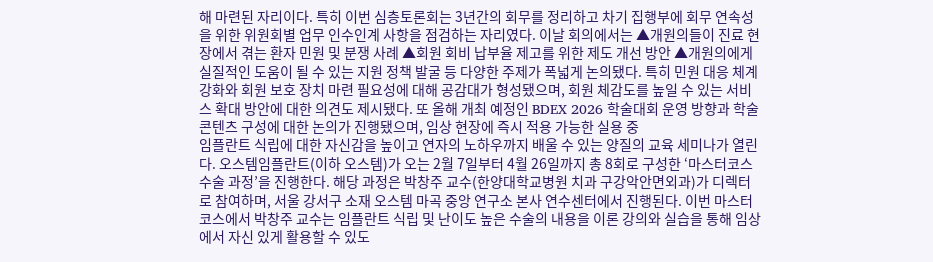해 마련된 자리이다. 특히 이번 심층토론회는 3년간의 회무를 정리하고 차기 집행부에 회무 연속성을 위한 위원회별 업무 인수인계 사항을 점검하는 자리였다. 이날 회의에서는 ▲개원의들이 진료 현장에서 겪는 환자 민원 및 분쟁 사례 ▲회원 회비 납부율 제고를 위한 제도 개선 방안 ▲개원의에게 실질적인 도움이 될 수 있는 지원 정책 발굴 등 다양한 주제가 폭넓게 논의됐다. 특히 민원 대응 체계 강화와 회원 보호 장치 마련 필요성에 대해 공감대가 형성됐으며, 회원 체감도를 높일 수 있는 서비스 확대 방안에 대한 의견도 제시됐다. 또 올해 개최 예정인 BDEX 2026 학술대회 운영 방향과 학술 콘텐츠 구성에 대한 논의가 진행됐으며, 임상 현장에 즉시 적용 가능한 실용 중
임플란트 식립에 대한 자신감을 높이고 연자의 노하우까지 배울 수 있는 양질의 교육 세미나가 열린다. 오스템임플란트(이하 오스템)가 오는 2월 7일부터 4월 26일까지 총 8회로 구성한 ‘마스터코스 수술 과정’을 진행한다. 해당 과정은 박창주 교수(한양대학교병원 치과 구강악안면외과)가 디렉터로 참여하며, 서울 강서구 소재 오스템 마곡 중앙 연구소 본사 연수센터에서 진행된다. 이번 마스터코스에서 박창주 교수는 임플란트 식립 및 난이도 높은 수술의 내용을 이론 강의와 실습을 통해 임상에서 자신 있게 활용할 수 있도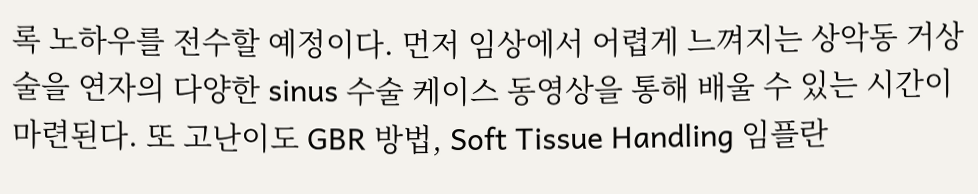록 노하우를 전수할 예정이다. 먼저 임상에서 어렵게 느껴지는 상악동 거상술을 연자의 다양한 sinus 수술 케이스 동영상을 통해 배울 수 있는 시간이 마련된다. 또 고난이도 GBR 방법, Soft Tissue Handling 임플란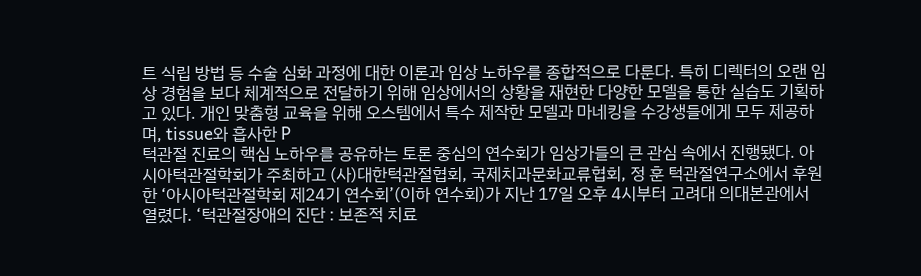트 식립 방법 등 수술 심화 과정에 대한 이론과 임상 노하우를 종합적으로 다룬다. 특히 디렉터의 오랜 임상 경험을 보다 체계적으로 전달하기 위해 임상에서의 상황을 재현한 다양한 모델을 통한 실습도 기획하고 있다. 개인 맞춤형 교육을 위해 오스템에서 특수 제작한 모델과 마네킹을 수강생들에게 모두 제공하며, tissue와 흡사한 P
턱관절 진료의 핵심 노하우를 공유하는 토론 중심의 연수회가 임상가들의 큰 관심 속에서 진행됐다. 아시아턱관절학회가 주최하고 (사)대한턱관절협회, 국제치과문화교류협회, 정 훈 턱관절연구소에서 후원한 ‘아시아턱관절학회 제24기 연수회’(이하 연수회)가 지난 17일 오후 4시부터 고려대 의대본관에서 열렸다. ‘턱관절장애의 진단 : 보존적 치료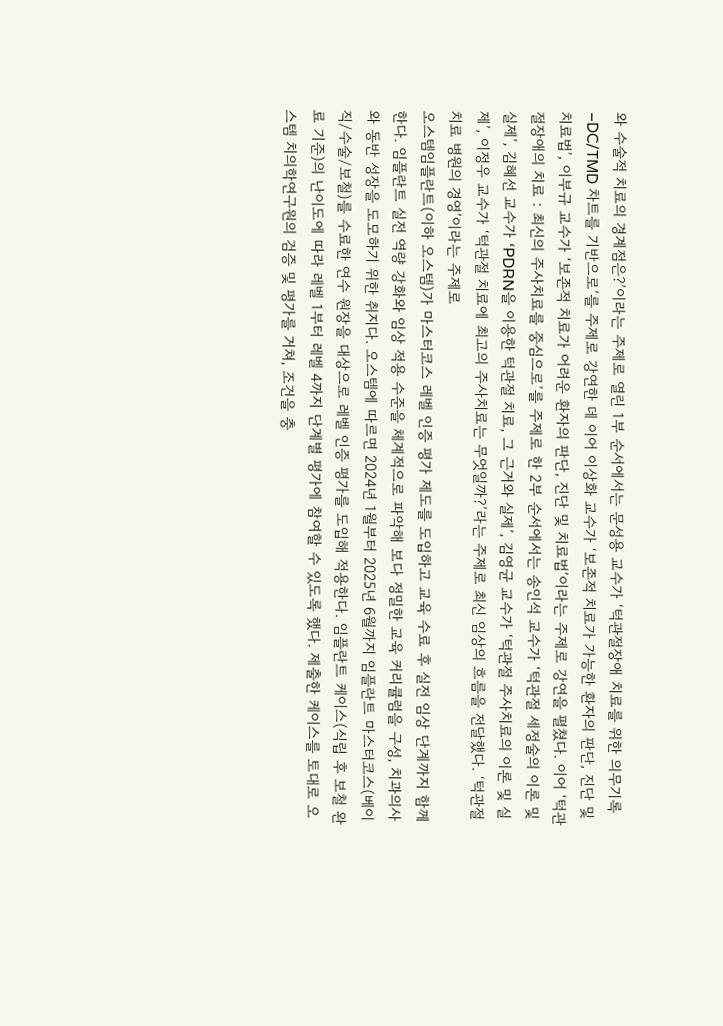와 수술적 치료의 경계점은?’이라는 주제로 열린 1부 순서에서는 문성용 교수가 ‘턱관절장애 치료를 위한 의무기록–DC/TMD 차트를 기반으로’를 주제로 강연한 데 이어 이상화 교수가 ‘보존적 치료가 가능한 환자의 판단, 진단 및 치료법’, 이부규 교수가 ‘보존적 치료가 어려운 환자의 판단, 진단 및 치료법’이라는 주제로 강연을 펼쳤다. 이어 ‘턱관절장애의 치료 : 최신의 주사치료를 중심으로’를 주제로 한 2부 순서에서는 송인석 교수가 ‘턱관절 세정술의 이론 및 실제’, 김혜선 교수가 ‘PDRN을 이용한 턱관절 치료, 그 근거와 실제’, 김영균 교수가 ‘턱관절 주사치료의 이론 및 실제’, 이정우 교수가 ‘턱관절 치료에 최고의 주사치료는 무엇일까?’라는 주제로 최신 임상의 흐름을 전달했다. ‘턱관절 치료 병원의 경영’이라는 주제로
오스템임플란트(이하 오스템)가 마스터코스 레벨 인증 평가 제도를 도입하고 교육 수료 후 실전 임상 단계까지 함께한다. 임플란트 실전 역량 강화와 임상 적용 수준을 체계적으로 파악해 보다 정밀한 교육 커리큘럼을 구성, 치과의사와 동반 성장을 도모하기 위한 취지다. 오스템에 따르면 2024년 1월부터 2025년 6월까지 임플란트 마스터코스(베이직/수술/보철)를 수료한 연수 원장을 대상으로 레벨 인증 평가를 도입해 적용한다. 임플란트 케이스(식립 후 보철 완료 기준)의 난이도에 따라 레벨 1부터 레벨 4까지 단계별 평가에 참여할 수 있도록 했다. 제출한 케이스를 토대로 오스템 치의학연구원의 검증 및 평가를 거쳐, 조건을 충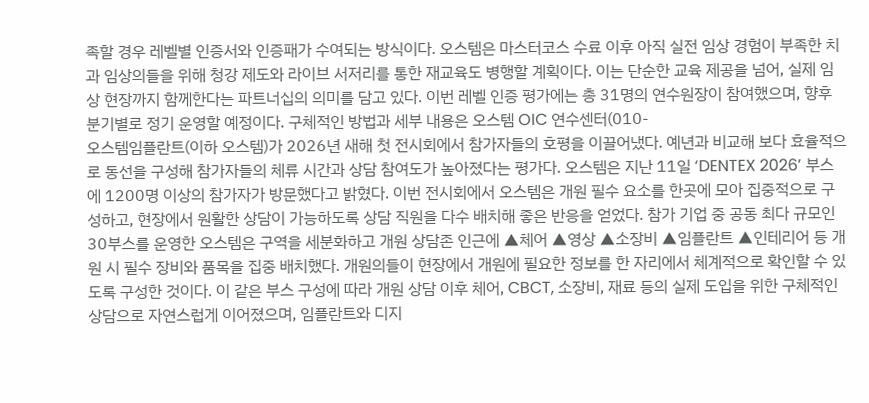족할 경우 레벨별 인증서와 인증패가 수여되는 방식이다. 오스템은 마스터코스 수료 이후 아직 실전 임상 경험이 부족한 치과 임상의들을 위해 청강 제도와 라이브 서저리를 통한 재교육도 병행할 계획이다. 이는 단순한 교육 제공을 넘어, 실제 임상 현장까지 함께한다는 파트너십의 의미를 담고 있다. 이번 레벨 인증 평가에는 총 31명의 연수원장이 참여했으며, 향후 분기별로 정기 운영할 예정이다. 구체적인 방법과 세부 내용은 오스템 OIC 연수센터(010-
오스템임플란트(이하 오스템)가 2026년 새해 첫 전시회에서 참가자들의 호평을 이끌어냈다. 예년과 비교해 보다 효율적으로 동선을 구성해 참가자들의 체류 시간과 상담 참여도가 높아졌다는 평가다. 오스템은 지난 11일 ‘DENTEX 2026’ 부스에 1200명 이상의 참가자가 방문했다고 밝혔다. 이번 전시회에서 오스템은 개원 필수 요소를 한곳에 모아 집중적으로 구성하고, 현장에서 원활한 상담이 가능하도록 상담 직원을 다수 배치해 좋은 반응을 얻었다. 참가 기업 중 공동 최다 규모인 30부스를 운영한 오스템은 구역을 세분화하고 개원 상담존 인근에 ▲체어 ▲영상 ▲소장비 ▲임플란트 ▲인테리어 등 개원 시 필수 장비와 품목을 집중 배치했다. 개원의들이 현장에서 개원에 필요한 정보를 한 자리에서 체계적으로 확인할 수 있도록 구성한 것이다. 이 같은 부스 구성에 따라 개원 상담 이후 체어, CBCT, 소장비, 재료 등의 실제 도입을 위한 구체적인 상담으로 자연스럽게 이어졌으며, 임플란트와 디지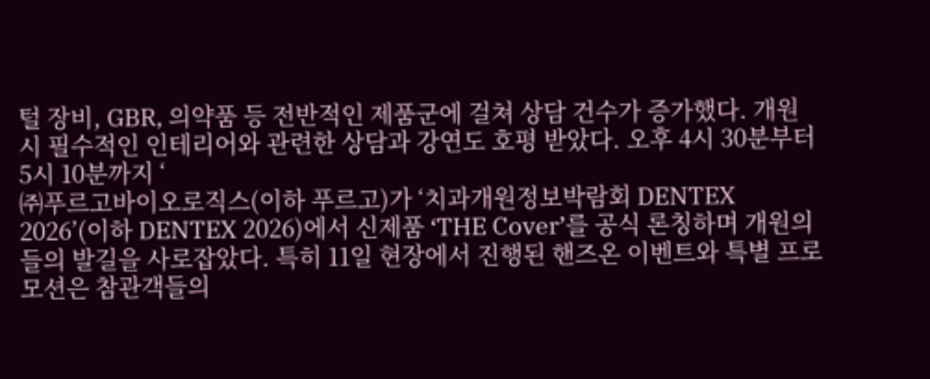털 장비, GBR, 의약품 등 전반적인 제품군에 걸쳐 상담 건수가 증가했다. 개원 시 필수적인 인테리어와 관련한 상담과 강연도 호평 받았다. 오후 4시 30분부터 5시 10분까지 ‘
㈜푸르고바이오로직스(이하 푸르고)가 ‘치과개원정보박람회 DENTEX 2026’(이하 DENTEX 2026)에서 신제품 ‘THE Cover’를 공식 론칭하며 개원의들의 발길을 사로잡았다. 특히 11일 현장에서 진행된 핸즈온 이벤트와 특별 프로모션은 참관객들의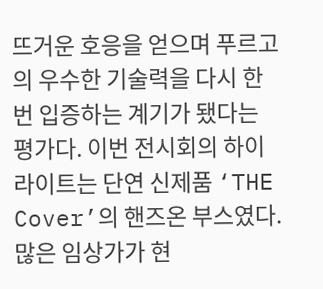뜨거운 호응을 얻으며 푸르고의 우수한 기술력을 다시 한 번 입증하는 계기가 됐다는 평가다. 이번 전시회의 하이라이트는 단연 신제품 ‘THE Cover’의 핸즈온 부스였다. 많은 임상가가 현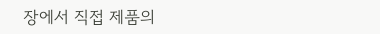장에서 직접 제품의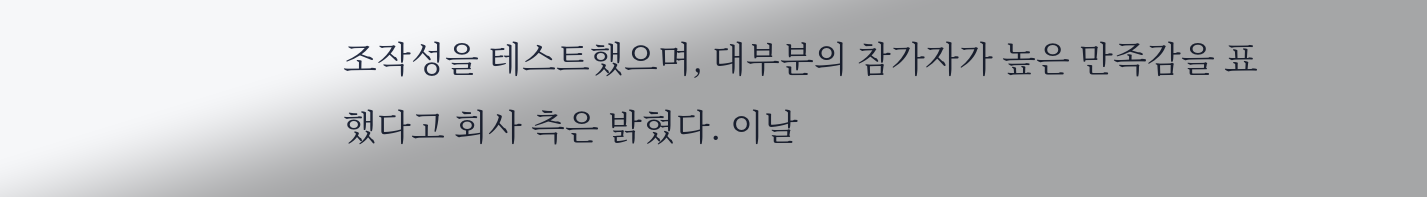조작성을 테스트했으며, 대부분의 참가자가 높은 만족감을 표했다고 회사 측은 밝혔다. 이날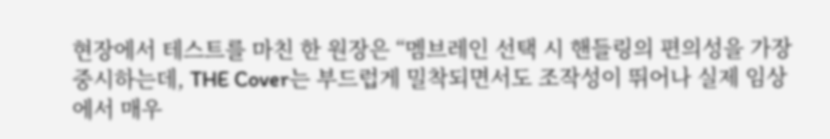현장에서 테스트를 마친 한 원장은 “멤브레인 선택 시 핸들링의 편의성을 가장 중시하는데, THE Cover는 부드럽게 밀착되면서도 조작성이 뛰어나 실제 임상에서 매우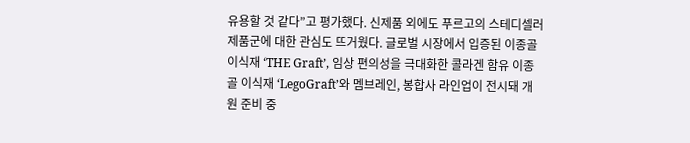유용할 것 같다”고 평가했다. 신제품 외에도 푸르고의 스테디셀러 제품군에 대한 관심도 뜨거웠다. 글로벌 시장에서 입증된 이종골 이식재 ‘THE Graft’, 임상 편의성을 극대화한 콜라겐 함유 이종골 이식재 ‘LegoGraft’와 멤브레인, 봉합사 라인업이 전시돼 개원 준비 중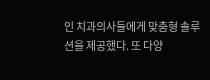인 치과의사들에게 맞춤형 솔루션을 제공했다. 또 다양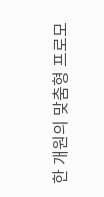한 개원의 맞춤형 프로모